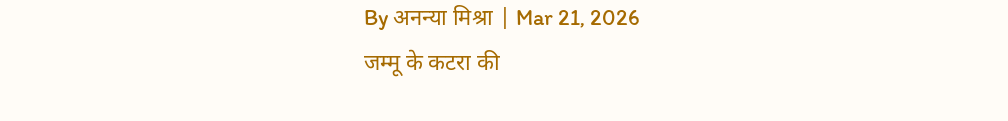By अनन्या मिश्रा | Mar 21, 2026
जम्मू के कटरा की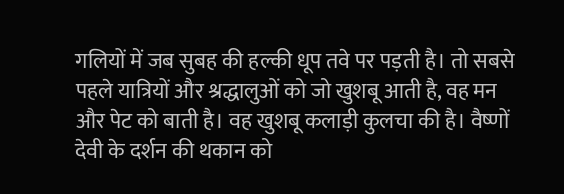गलियों में जब सुबह की हल्की धूप तवे पर पड़ती है। तो सबसे पहले यात्रियों और श्रद्धालुओं को जो खुशबू आती है, वह मन और पेट को बाती है। वह खुशबू कलाड़ी कुलचा की है। वैष्णों देवी के दर्शन की थकान को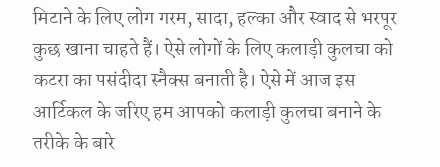मिटाने के लिए लोग गरम, सादा, हल्का और स्वाद से भरपूर कुछ खाना चाहते हैं। ऐसे लोगों के लिए कलाड़ी कुलचा को कटरा का पसंदीदा स्नैक्स बनाती है। ऐसे में आज इस आर्टिकल के जरिए हम आपको कलाड़ी कुलचा बनाने के तरीके के बारे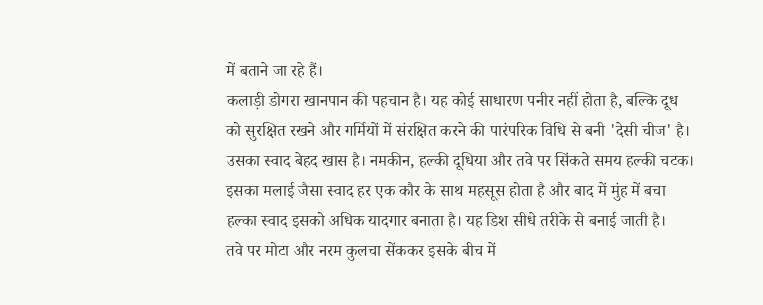में बताने जा रहे हैं।
कलाड़ी डोगरा खानपान की पहचान है। यह कोई साधारण पनीर नहीं होता है, बल्कि दूध को सुरक्षित रखने और गर्मियों में संरक्षित करने की पारंपरिक विधि से बनी 'देसी चीज' है। उसका स्वाद बेहद खास है। नमकीन, हल्की दूधिया और तवे पर सिंकते समय हल्की चटक। इसका मलाई जैसा स्वाद हर एक कौर के साथ महसूस होता है और बाद में मुंह में बचा हल्का स्वाद इसको अधिक यादगार बनाता है। यह डिश सीधे तरीके से बनाई जाती है।
तवे पर मोटा और नरम कुलचा सेंककर इसके बीच में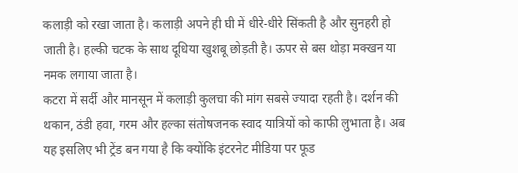कलाड़ी को रखा जाता है। कलाड़ी अपने ही घी में धीरे-धीरे सिंकती है और सुनहरी हो जाती है। हल्की चटक के साथ दूधिया खुशबू छोड़ती है। ऊपर से बस थोड़ा मक्खन या नमक लगाया जाता है।
कटरा में सर्दी और मानसून में कलाड़ी कुलचा की मांग सबसे ज्यादा रहती है। दर्शन की थकान, ठंडी हवा, गरम और हल्का संतोषजनक स्वाद यात्रियों को काफी लुभाता है। अब यह इसलिए भी ट्रेंड बन गया है कि क्योंकि इंटरनेट मीडिया पर फूड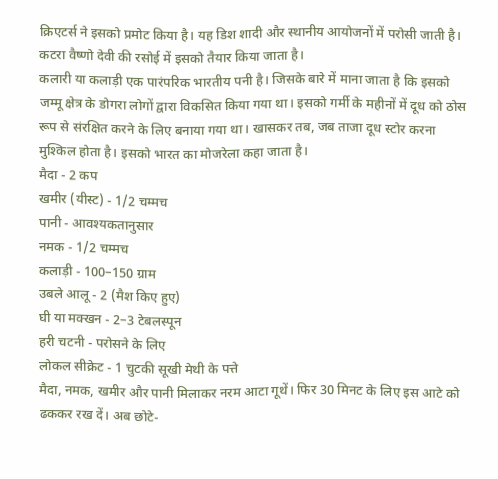क्रिएटर्स ने इसको प्रमोट किया है। यह डिश शादी और स्थानीय आयोजनों में परोसी जाती है। कटरा वैष्णो देवी की रसोई में इसको तैयार किया जाता है।
कलारी या कलाड़ी एक पारंपरिक भारतीय पनी है। जिसके बारे में माना जाता है कि इसको जम्मू क्षेत्र के डोगरा लोगों द्वारा विकसित किया गया था। इसको गर्मी के महीनों में दूध को ठोस रूप से संरक्षित करने के लिए बनाया गया था। खासकर तब, जब ताजा दूध स्टोर करना मुश्किल होता है। इसको भारत का मोजरेला कहा जाता है।
मैदा - 2 कप
खमीर (यीस्ट) - 1/2 चम्मच
पानी - आवश्यकतानुसार
नमक - 1/2 चम्मच
कलाड़ी - 100–150 ग्राम
उबले आलू - 2 (मैश किए हुए)
घी या मक्खन - 2–3 टेबलस्पून
हरी चटनी - परोसने के लिए
लोकल सीक्रेट - 1 चुटकी सूखी मेथी के पत्ते
मैदा, नमक, खमीर और पानी मिलाकर नरम आटा गूथें। फिर 30 मिनट के लिए इस आटे को ढककर रख दें। अब छोटे-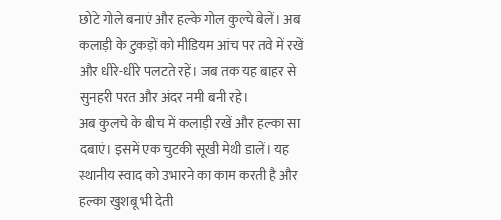छोटे गोले बनाएं और हल्के गोल कुल्चे बेलें। अब कलाड़ी के टुकड़ों को मीडियम आंच पर तवे में रखें और धीरे-धीरे पलटते रहें। जब तक यह बाहर से सुनहरी परत और अंदर नमी बनी रहे।
अब कुलचे के बीच में कलाड़ी रखें और हल्का सा दबाएं। इसमें एक चुटकी सूखी मेथी डालें। यह स्थानीय स्वाद को उभारने का काम करती है और हल्का खुशबू भी देती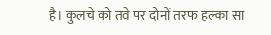है। कुलचे को तवे पर दोनों तरफ हल्का सा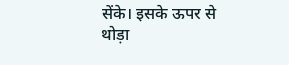सेंके। इसके ऊपर से थोड़ा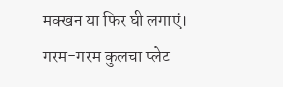मक्खन या फिर घी लगाएं। गरम-गरम कुलचा प्लेट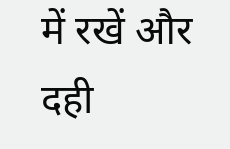में रखें और दही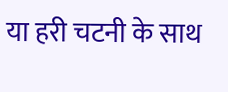या हरी चटनी के साथ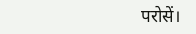परोसें।